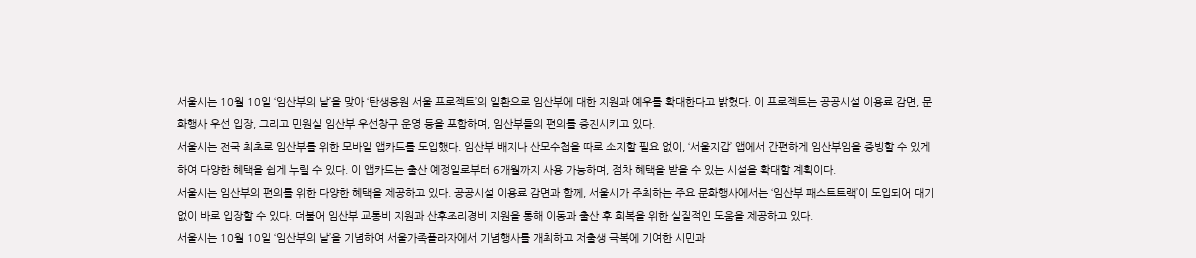서울시는 10월 10일 ‘임산부의 날’을 맞아 ‘탄생응원 서울 프로젝트’의 일환으로 임산부에 대한 지원과 예우를 확대한다고 밝혔다. 이 프로젝트는 공공시설 이용료 감면, 문화행사 우선 입장, 그리고 민원실 임산부 우선창구 운영 등을 포함하며, 임산부들의 편의를 증진시키고 있다.
서울시는 전국 최초로 임산부를 위한 모바일 앱카드를 도입했다. 임산부 배지나 산모수첩을 따로 소지할 필요 없이, ‘서울지갑’ 앱에서 간편하게 임산부임을 증빙할 수 있게 하여 다양한 혜택을 쉽게 누릴 수 있다. 이 앱카드는 출산 예정일로부터 6개월까지 사용 가능하며, 점차 혜택을 받을 수 있는 시설을 확대할 계획이다.
서울시는 임산부의 편의를 위한 다양한 혜택을 제공하고 있다. 공공시설 이용료 감면과 함께, 서울시가 주최하는 주요 문화행사에서는 ‘임산부 패스트트랙’이 도입되어 대기 없이 바로 입장할 수 있다. 더불어 임산부 교통비 지원과 산후조리경비 지원을 통해 이동과 출산 후 회복을 위한 실질적인 도움을 제공하고 있다.
서울시는 10월 10일 ‘임산부의 날’을 기념하여 서울가족플라자에서 기념행사를 개최하고 저출생 극복에 기여한 시민과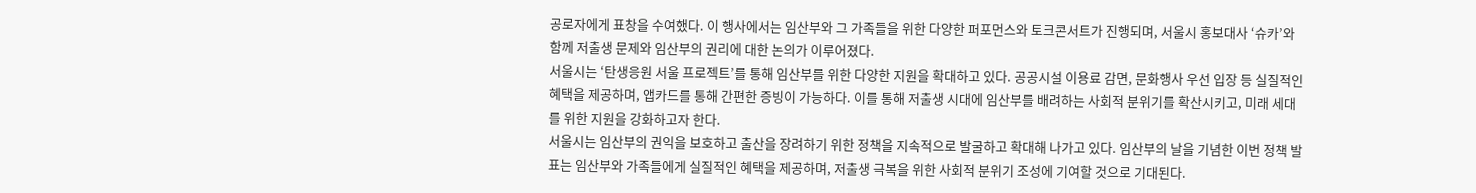공로자에게 표창을 수여했다. 이 행사에서는 임산부와 그 가족들을 위한 다양한 퍼포먼스와 토크콘서트가 진행되며, 서울시 홍보대사 ‘슈카’와 함께 저출생 문제와 임산부의 권리에 대한 논의가 이루어졌다.
서울시는 ‘탄생응원 서울 프로젝트’를 통해 임산부를 위한 다양한 지원을 확대하고 있다. 공공시설 이용료 감면, 문화행사 우선 입장 등 실질적인 혜택을 제공하며, 앱카드를 통해 간편한 증빙이 가능하다. 이를 통해 저출생 시대에 임산부를 배려하는 사회적 분위기를 확산시키고, 미래 세대를 위한 지원을 강화하고자 한다.
서울시는 임산부의 권익을 보호하고 출산을 장려하기 위한 정책을 지속적으로 발굴하고 확대해 나가고 있다. 임산부의 날을 기념한 이번 정책 발표는 임산부와 가족들에게 실질적인 혜택을 제공하며, 저출생 극복을 위한 사회적 분위기 조성에 기여할 것으로 기대된다.